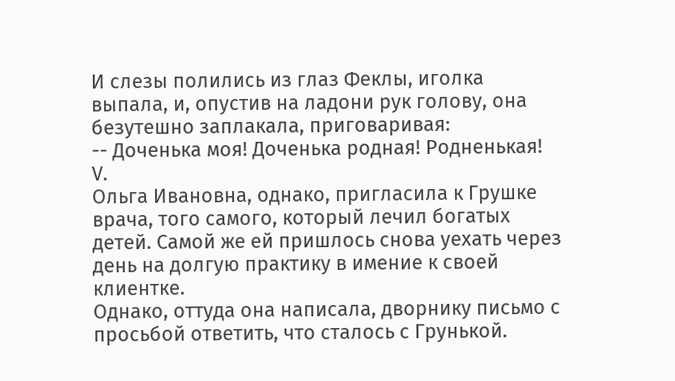И слезы полились из глаз Феклы, иголка выпала, и, опустив на ладони рук голову, она безутешно заплакала, приговаривая:
-- Доченька моя! Доченька родная! Родненькая!
V.
Ольга Ивановна, однако, пригласила к Грушке врача, того самого, который лечил богатых детей. Самой же ей пришлось снова уехать через день на долгую практику в имение к своей клиентке.
Однако, оттуда она написала, дворнику письмо с просьбой ответить, что сталось с Грунькой.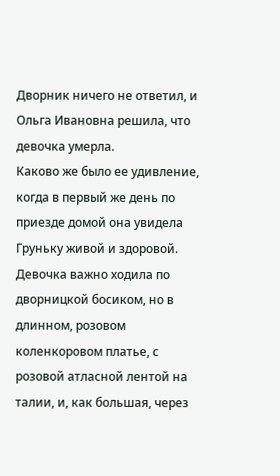Дворник ничего не ответил, и Ольга Ивановна решила, что девочка умерла.
Каково же было ее удивление, когда в первый же день по приезде домой она увидела Груньку живой и здоровой.
Девочка важно ходила по дворницкой босиком, но в длинном, розовом коленкоровом платье, с розовой атласной лентой на талии, и, как большая, через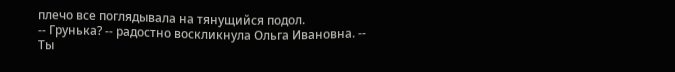плечо все поглядывала на тянущийся подол.
-- Грунька? -- радостно воскликнула Ольга Ивановна. --
Ты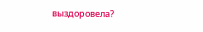выздоровела?